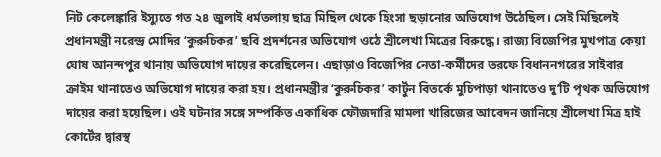নিট কেলেঙ্কারি ইস্যুতে গত ২৪ জুলাই ধর্মতলায় ছাত্র মিছিল থেকে হিংসা ছড়ানোর অভিযোগ উঠেছিল। সেই মিছিলেই প্রধানমন্ত্রী নরেন্দ্র মোদির ‘কুরুচিকর’ ছবি প্রদর্শনের অভিযোগ ওঠে শ্রীলেখা মিত্রের বিরুদ্ধে। রাজ্য বিজেপির মুখপাত্র কেয়া ঘোষ আনন্দপুর থানায় অভিযোগ দায়ের করেছিলেন। এছাড়াও বিজেপির নেতা-কর্মীদের তরফে বিধাননগরের সাইবার ক্রাইম থানাতেও অভিযোগ দায়ের করা হয়। প্রধানমন্ত্রীর ‘কুরুচিকর’ কার্টুন বিতর্কে মুচিপাড়া থানাতেও দু’টি পৃথক অভিযোগ দায়ের করা হয়েছিল। ওই ঘটনার সঙ্গে সম্পর্কিত একাধিক ফৌজদারি মামলা খারিজের আবেদন জানিয়ে শ্রীলেখা মিত্র হাই কোর্টের দ্বারস্থ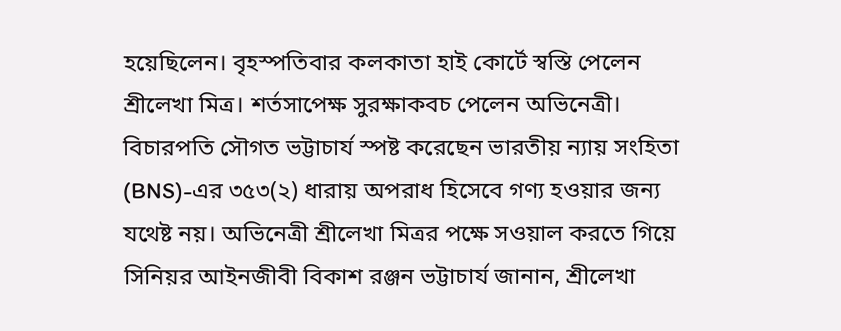হয়েছিলেন। বৃহস্পতিবার কলকাতা হাই কোর্টে স্বস্তি পেলেন শ্রীলেখা মিত্র। শর্তসাপেক্ষ সুরক্ষাকবচ পেলেন অভিনেত্রী।
বিচারপতি সৌগত ভট্টাচার্য স্পষ্ট করেছেন ভারতীয় ন্যায় সংহিতা (BNS)-এর ৩৫৩(২) ধারায় অপরাধ হিসেবে গণ্য হওয়ার জন্য যথেষ্ট নয়। অভিনেত্রী শ্রীলেখা মিত্রর পক্ষে সওয়াল করতে গিয়ে সিনিয়র আইনজীবী বিকাশ রঞ্জন ভট্টাচার্য জানান, শ্রীলেখা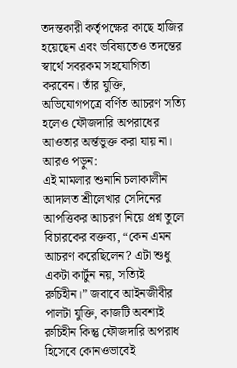তদন্তকারী কর্তৃপক্ষের কাছে হাজির হয়েছেন এবং ভবিষ্যতেও তদন্তের স্বার্থে সবরকম সহযোগিতা করবেন। তাঁর যুক্তি, অভিযোগপত্রে বর্ণিত আচরণ সত্যি হলেও ফৌজদারি অপরাধের আওতার অর্ন্তভুক্ত করা যায় না।
আরও পড়ুন:
এই মামলার শুনানি চলাকালীন আদালত শ্রীলেখার সেদিনের আপত্তিকর আচরণ নিয়ে প্রশ্ন তুলে বিচারকের বক্তব্য, “কেন এমন আচরণ করেছিলেন? এটা শুধু একটা কার্টুন নয়, সত্যিই রুচিহীন।” জবাবে আইনজীবীর পালটা যুক্তি, কাজটি অবশ্যই রুচিহীন কিন্তু ফৌজদারি অপরাধ হিসেবে কোনওভাবেই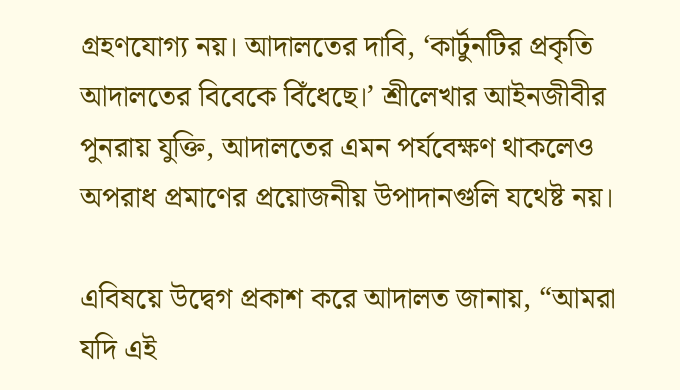গ্রহণযোগ্য নয়। আদালতের দাবি, ‘কার্টুনটির প্রকৃতি আদালতের বিবেকে বিঁধেছে।’ শ্রীলেখার আইনজীবীর পুনরায় যুক্তি, আদালতের এমন পর্যবেক্ষণ থাকলেও অপরাধ প্রমাণের প্রয়োজনীয় উপাদানগুলি যথেষ্ট নয়।

এবিষয়ে উদ্বেগ প্রকাশ করে আদালত জানায়, “আমরা যদি এই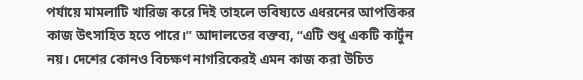পর্যায়ে মামলাটি খারিজ করে দিই তাহলে ভবিষ্যতে এধরনের আপত্তিকর কাজ উৎসাহিত হতে পারে।” আদালতের বক্তব্য, “এটি শুধু একটি কার্টুন নয়। দেশের কোনও বিচক্ষণ নাগরিকেরই এমন কাজ করা উচিত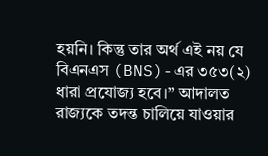হয়নি। কিন্তু তার অর্থ এই নয় যে বিএনএস (BNS)-এর ৩৫৩(২) ধারা প্রযোজ্য হবে।” আদালত রাজ্যকে তদন্ত চালিয়ে যাওয়ার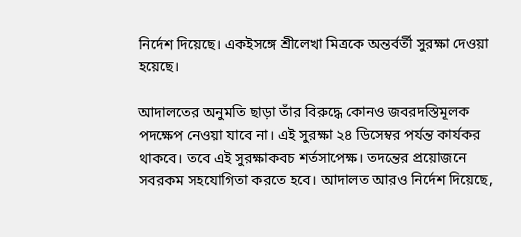নির্দেশ দিয়েছে। একইসঙ্গে শ্রীলেখা মিত্রকে অন্তর্বর্তী সুরক্ষা দেওয়া হয়েছে।

আদালতের অনুমতি ছাড়া তাঁর বিরুদ্ধে কোনও জবরদস্তিমূলক পদক্ষেপ নেওয়া যাবে না। এই সুরক্ষা ২৪ ডিসেম্বর পর্যন্ত কার্যকর থাকবে। তবে এই সুরক্ষাকবচ শর্তসাপেক্ষ। তদন্তের প্রয়োজনে সবরকম সহযোগিতা করতে হবে। আদালত আরও নির্দেশ দিয়েছে,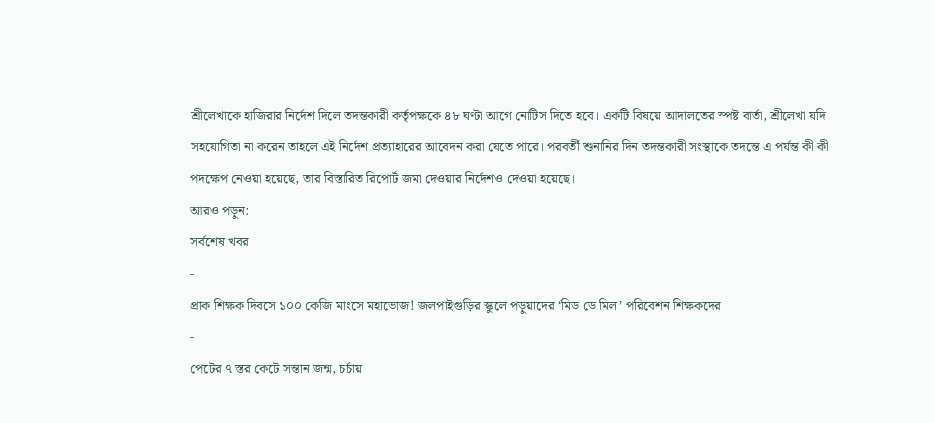শ্রীলেখাকে হাজিরার নির্দেশ দিলে তদন্তকারী কর্তৃপক্ষকে ৪৮ ঘণ্টা আগে নোটিস দিতে হবে। একটি বিষয়ে আদালতের স্পষ্ট বার্তা, শ্রীলেখা যদি সহযোগিতা না করেন তাহলে এই নির্দেশ প্রত্যাহারের আবেদন করা যেতে পারে। পরবর্তী শুনানির দিন তদন্তকারী সংস্থাকে তদন্তে এ পর্যন্ত কী কী পদক্ষেপ নেওয়া হয়েছে, তার বিস্তারিত রিপোর্ট জমা দেওয়ার নির্দেশও দেওয়া হয়েছে।
আরও পড়ুন:
সর্বশেষ খবর
-
প্রাক শিক্ষক দিবসে ১০০ কেজি মাংসে মহাভোজ! জলপাইগুড়ির স্কুলে পড়ুয়াদের ‘মিড ডে মিল’ পরিবেশন শিক্ষকদের
-
পেটের ৭ স্তর কেটে সন্তান জন্ম, চর্চায়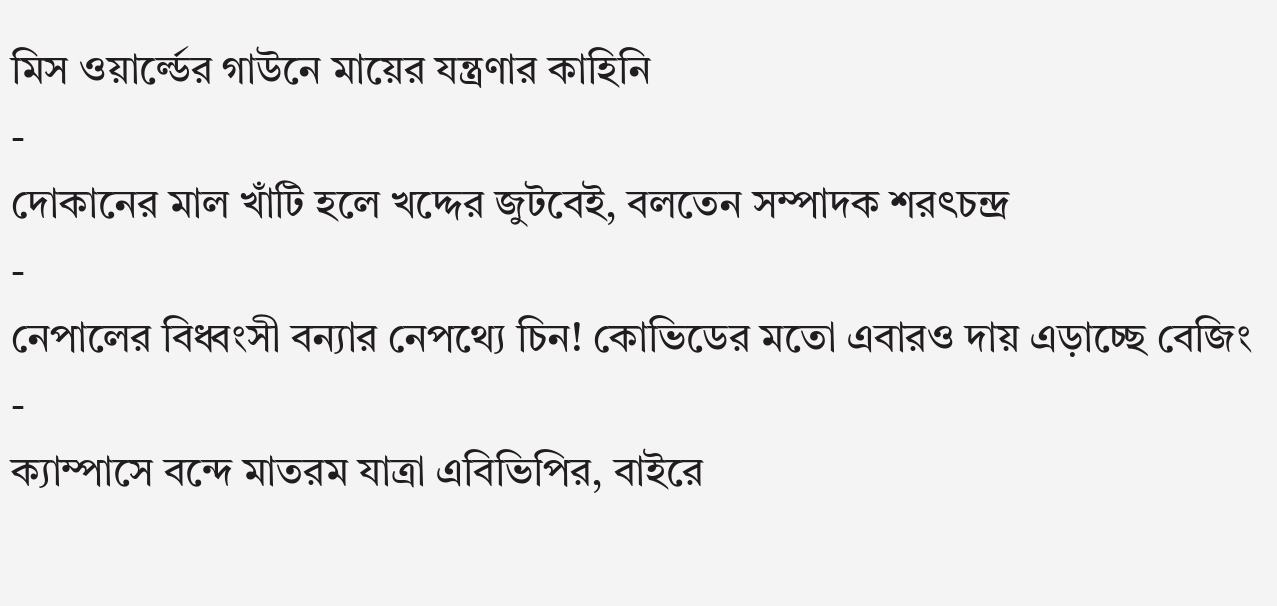মিস ওয়ার্ল্ডের গাউনে মায়ের যন্ত্রণার কাহিনি
-
দোকানের মাল খাঁটি হলে খদ্দের জুটবেই, বলতেন সম্পাদক শরৎচন্দ্র
-
নেপালের বিধ্বংসী বন্যার নেপথ্যে চিন! কোভিডের মতো এবারও দায় এড়াচ্ছে বেজিং
-
ক্যাম্পাসে বন্দে মাতরম যাত্রা এবিভিপির, বাইরে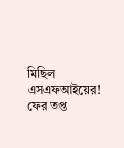মিছিল এসএফআইয়ের! ফের তপ্ত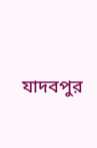যাদবপুর